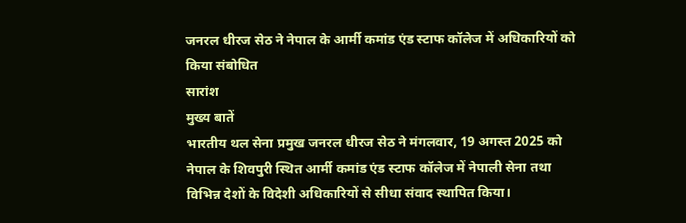जनरल धीरज सेठ ने नेपाल के आर्मी कमांड एंड स्टाफ कॉलेज में अधिकारियों को किया संबोधित
सारांश
मुख्य बातें
भारतीय थल सेना प्रमुख जनरल धीरज सेठ ने मंगलवार, 19 अगस्त 2025 को नेपाल के शिवपुरी स्थित आर्मी कमांड एंड स्टाफ कॉलेज में नेपाली सेना तथा विभिन्न देशों के विदेशी अधिकारियों से सीधा संवाद स्थापित किया।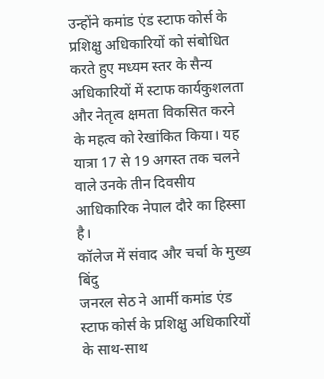उन्होंने कमांड एंड स्टाफ कोर्स के प्रशिक्षु अधिकारियों को संबोधित करते हुए मध्यम स्तर के सैन्य अधिकारियों में स्टाफ कार्यकुशलता और नेतृत्व क्षमता विकसित करने के महत्व को रेखांकित किया। यह यात्रा 17 से 19 अगस्त तक चलने वाले उनके तीन दिवसीय आधिकारिक नेपाल दौरे का हिस्सा है।
कॉलेज में संवाद और चर्चा के मुख्य बिंदु
जनरल सेठ ने आर्मी कमांड एंड स्टाफ कोर्स के प्रशिक्षु अधिकारियों के साथ-साथ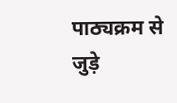पाठ्यक्रम से जुड़े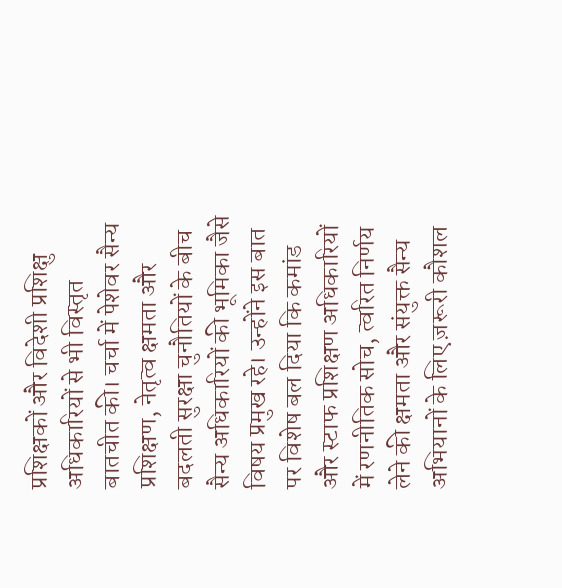प्रशिक्षकों और विदेशी प्रशिक्षु अधिकारियों से भी विस्तृत बातचीत की। चर्चा में पेशेवर सैन्य प्रशिक्षण, नेतृत्व क्षमता और बदलती सुरक्षा चुनौतियों के बीच सैन्य अधिकारियों की भूमिका जैसे विषय प्रमुख रहे। उन्होंने इस बात पर विशेष बल दिया कि कमांड और स्टाफ प्रशिक्षण अधिकारियों में रणनीतिक सोच, त्वरित निर्णय लेने की क्षमता और संयुक्त सैन्य अभियानों के लिए ज़रूरी कौशल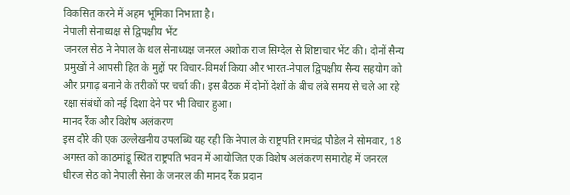विकसित करने में अहम भूमिका निभाता है।
नेपाली सेनाध्यक्ष से द्विपक्षीय भेंट
जनरल सेठ ने नेपाल के थल सेनाध्यक्ष जनरल अशोक राज सिग्देल से शिष्टाचार भेंट की। दोनों सैन्य प्रमुखों ने आपसी हित के मुद्दों पर विचार-विमर्श किया और भारत-नेपाल द्विपक्षीय सैन्य सहयोग को और प्रगाढ़ बनाने के तरीकों पर चर्चा की। इस बैठक में दोनों देशों के बीच लंबे समय से चले आ रहे रक्षा संबंधों को नई दिशा देने पर भी विचार हुआ।
मानद रैंक और विशेष अलंकरण
इस दौरे की एक उल्लेखनीय उपलब्धि यह रही कि नेपाल के राष्ट्रपति रामचंद्र पौडेल ने सोमवार, 18 अगस्त को काठमांडू स्थित राष्ट्रपति भवन में आयोजित एक विशेष अलंकरण समारोह में जनरल धीरज सेठ को नेपाली सेना के जनरल की मानद रैंक प्रदान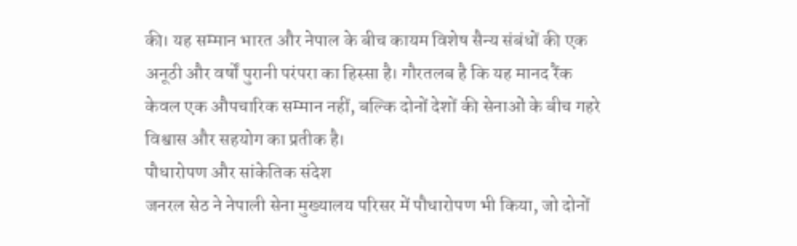की। यह सम्मान भारत और नेपाल के बीच कायम विशेष सैन्य संबंधों की एक अनूठी और वर्षों पुरानी परंपरा का हिस्सा है। गौरतलब है कि यह मानद रैंक केवल एक औपचारिक सम्मान नहीं, बल्कि दोनों देशों की सेनाओं के बीच गहरे विश्वास और सहयोग का प्रतीक है।
पौधारोपण और सांकेतिक संदेश
जनरल सेठ ने नेपाली सेना मुख्यालय परिसर में पौधारोपण भी किया, जो दोनों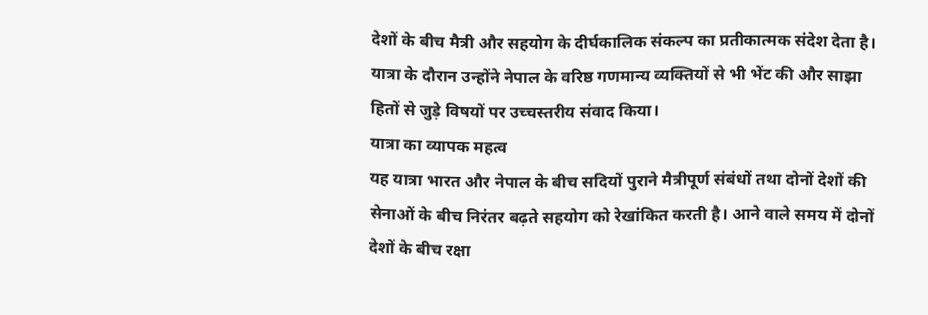देशों के बीच मैत्री और सहयोग के दीर्घकालिक संकल्प का प्रतीकात्मक संदेश देता है। यात्रा के दौरान उन्होंने नेपाल के वरिष्ठ गणमान्य व्यक्तियों से भी भेंट की और साझा हितों से जुड़े विषयों पर उच्चस्तरीय संवाद किया।
यात्रा का व्यापक महत्व
यह यात्रा भारत और नेपाल के बीच सदियों पुराने मैत्रीपूर्ण संबंधों तथा दोनों देशों की सेनाओं के बीच निरंतर बढ़ते सहयोग को रेखांकित करती है। आने वाले समय में दोनों देशों के बीच रक्षा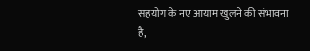सहयोग के नए आयाम खुलने की संभावना है,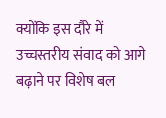क्योंकि इस दौरे में उच्चस्तरीय संवाद को आगे बढ़ाने पर विशेष बल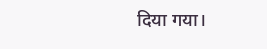दिया गया।